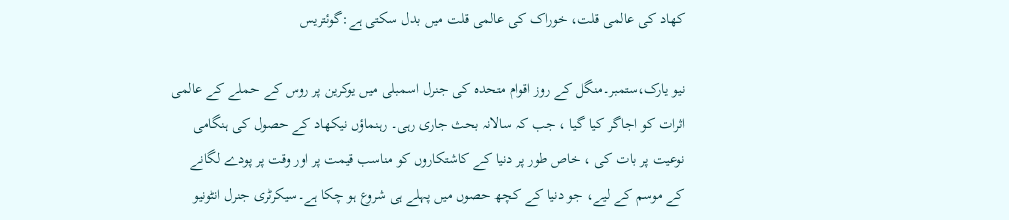کھاد کی عالمی قلت، خوراک کی عالمی قلت میں بدل سکتی ہے:گوئتریس

نیو یارک،ستمبر۔منگل کے روز اقوام متحدہ کی جنرل اسمبلی میں یوکرین پر روس کے حملے کے عالمی اثرات کو اجاگر کیا گیا ، جب کہ سالانہ بحث جاری رہی۔ رہنماؤں نیکھاد کے حصول کی ہنگامی نوعیت پر بات کی ، خاص طور پر دنیا کے کاشتکاروں کو مناسب قیمت پر اور وقت پر پودے لگانے کے موسم کے لیے، جو دنیا کے کچھ حصوں میں پہلے ہی شروع ہو چکا ہے۔سیکرٹری جنرل انٹونیو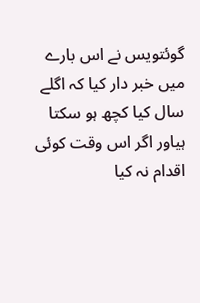گوئتویس نے اس بارے میں خبر دار کیا کہ اگلے سال کیا کچھ ہو سکتا ہیاور اگر اس وقت کوئی اقدام نہ کیا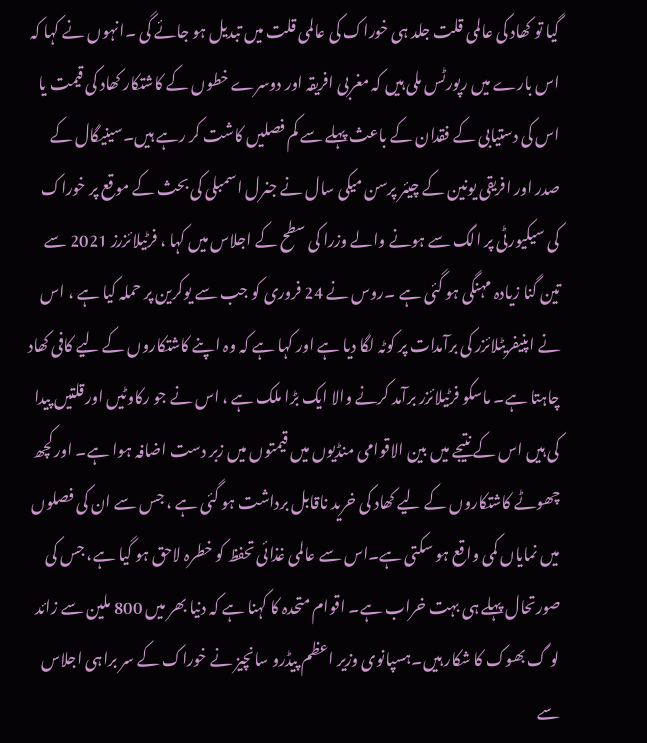گیا تو کھاد کی عالمی قلت جلد ہی خوراک کی عالمی قلت میں تبدیل ہو جائے گی ۔انہوں نے کہا کہ اس بارے میں رپورٹس ملی ہیں کہ مغربی افریقہ اور دوسرے خطوں کے کاشتکار کھاد کی قیمت یا اس کی دستیابی کے فقدان کے باعث پہلے سے کم فصلیں کاشت کر رہے ہیں۔سینیگال کے صدر اور افریقی یونین کے چیئر پرسن میکی سال نے جنرل اسمبلی کی بحث کے موقع پر خوراک کی سیکیورٹی پر الگ سے ہونے والے وزرا کی سطح کے اجلاس میں کہا ، فرٹیلائزرز 2021 سے تین گنا زیادہ مہنگی ہو گئی ہے ۔روس نے 24 فروری کو جب سے یوکرین پر حملہ کیا ہے ، اس نے اپنیفریٹلائزر کی برآمدات پر کوٹہ لگا دیا ہے اور کہا ہے کہ وہ اپنے کاشتکاروں کے لیے کافی کھاد چاہتا ہے۔ ماسکو فرٹیلائزر برآمد کرنے والا ایک بڑا ملک ہے ، اس نے جو رکاوٹیں اور قلتیں پیدا کی ہیں اس کے نتیجے میں بین الاقوامی منڈیوں میں قیمتوں میں زبر دست اضافہ ہوا ہے۔ اور کچھ چھوٹے کاشتکاروں کے لیے کھاد کی خرید ناقابل برداشت ہو گئی ہے ، جس سے ان کی فصلوں میں نمایاں کمی واقع ہو سکتی ہے۔اس سے عالمی غذائی تحفظ کو خطرہ لاحق ہو گیا ہے، جس کی صورتحال پہلے ہی بہت خراب ہے۔ اقوام متحدہ کا کہنا ہے کہ دنیا بھر میں 800 ملین سے زائد لو گ بھوک کا شکار ہیں۔ہسپانوی وزیر اعظم پیڈرو سانچیز نے خوراک کے سر براہی اجلاس سے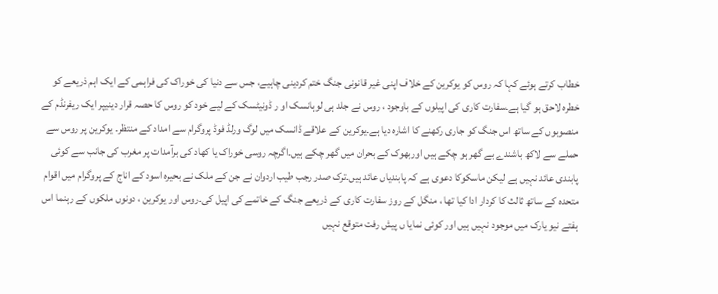خطاب کرتے ہوئے کہا کہ روس کو یوکرین کے خلاف اپنی غیر قانونی جنگ ختم کردینی چاہیے، جس سے دنیا کی خوراک کی فراہمی کے ایک اہم ذریعے کو خطرہ لاحق ہو گیا ہے۔سفارت کاری کی اپیلوں کے باوجود ، روس نے جلد ہی لوہانسک او ر ڈونیٹسک کے لیے خود کو روس کا حصہ قرار دینیپر ایک ریفرنڈم کے منصوبوں کے ساتھ اس جنگ کو جاری رکھنے کا اشارہ دیا ہے۔یوکرین کے علاقے ڈانسک میں لوگ ورلڈ فوڈ پروگرام سے امداد کے منتظر۔ یوکرین پر روس سے حملے سے لاکھ باشندے بے گھر ہو چکے ہیں اوربھوک کے بحران میں گھر چکے ہیں۔اگرچہ روسی خوراک یا کھاد کی برآمدات پر مغرب کی جانب سے کوئی پابندی عائد نہیں ہے لیکن ماسکوکا دعوی ہے کہ پابندیاں عائد ہیں۔ترک صدر رجب طیب اردوان نے جن کے ملک نے بحیرہ اسود کے اناج کے پروگرام میں اقوام متحدہ کے ساتھ ثالث کا کردار ادا کیا تھا ، منگل کے روز سفارت کاری کے ذریعے جنگ کے خاتمے کی اپیل کی۔روس اور یوکرین ، دونوں ملکوں کے رہنما اس ہفتے نیو یارک میں موجود نہیں ہیں اور کوئی نمایا ں پیش رفت متوقع نہیں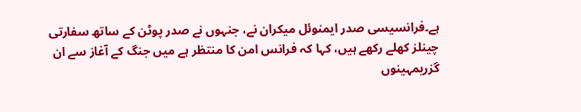ہے۔فرانسیسی صدر ایمنوئل میکران نے، جنہوں نے صدر پوٹن کے ساتھ سفارتی چینلز کھلے رکھے ہیں، کہا کہ فرانس امن کا منتظر ہے میں جنگ کے آغاز سے ان گزریمہینوں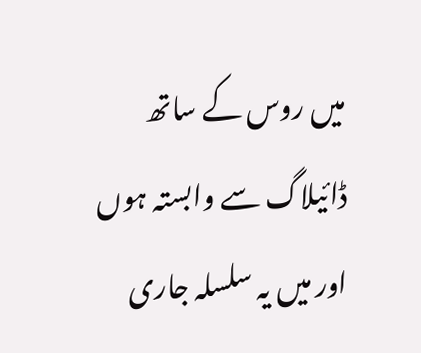میں روس کے ساتھ ڈائیلاگ سے وابستہ ہوں اور میں یہ سلسلہ جاری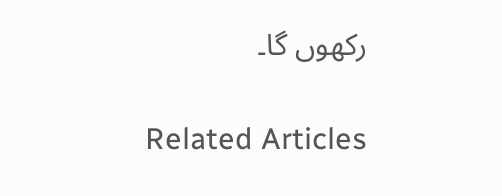رکھوں گا۔

Related Articles